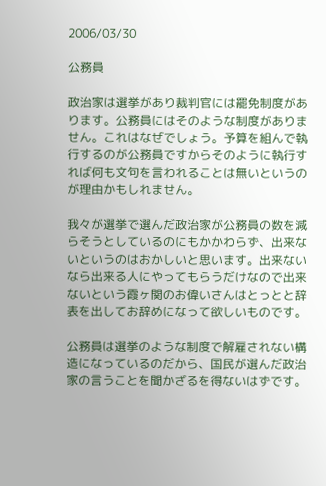2006/03/30

公務員

政治家は選挙があり裁判官には罷免制度があります。公務員にはそのような制度がありません。これはなぜでしょう。予算を組んで執行するのが公務員ですからそのように執行すれば何も文句を言われることは無いというのが理由かもしれません。

我々が選挙で選んだ政治家が公務員の数を減らそうとしているのにもかかわらず、出来ないというのはおかしいと思います。出来ないなら出来る人にやってもらうだけなので出来ないという霞ヶ関のお偉いさんはとっとと辞表を出してお辞めになって欲しいものです。

公務員は選挙のような制度で解雇されない構造になっているのだから、国民が選んだ政治家の言うことを聞かざるを得ないはずです。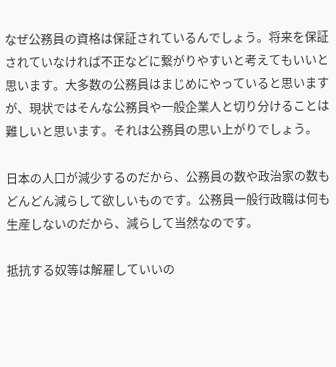なぜ公務員の資格は保証されているんでしょう。将来を保証されていなければ不正などに繋がりやすいと考えてもいいと思います。大多数の公務員はまじめにやっていると思いますが、現状ではそんな公務員や一般企業人と切り分けることは難しいと思います。それは公務員の思い上がりでしょう。

日本の人口が減少するのだから、公務員の数や政治家の数もどんどん減らして欲しいものです。公務員一般行政職は何も生産しないのだから、減らして当然なのです。

抵抗する奴等は解雇していいの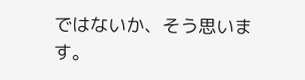ではないか、そう思います。